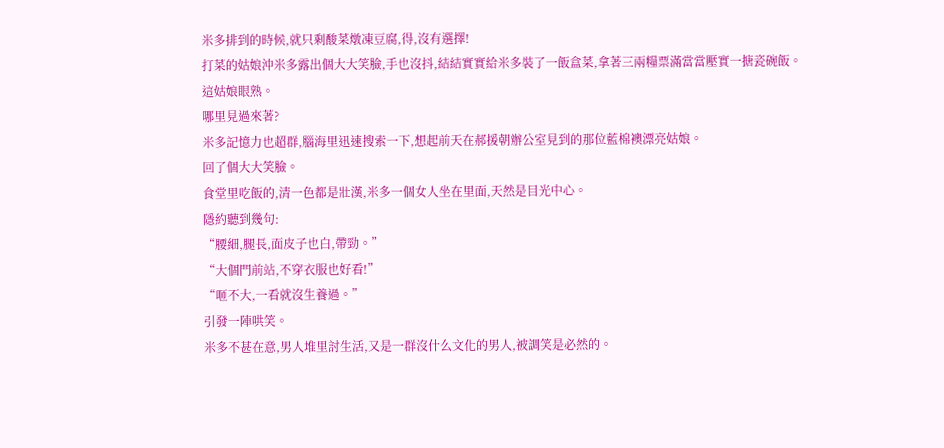米多排到的時候,就只剩酸菜燉凍豆腐,得,沒有選擇!
打菜的姑娘沖米多露出個大大笑臉,手也沒抖,結結實實給米多裝了一飯盒菜,拿著三兩糧票滿當當壓實一搪瓷碗飯。
這姑娘眼熟。
哪里見過來著?
米多記憶力也超群,腦海里迅速搜索一下,想起前天在郝援朝辦公室見到的那位藍棉襖漂亮姑娘。
回了個大大笑臉。
食堂里吃飯的,清一色都是壯漢,米多一個女人坐在里面,天然是目光中心。
隱約聽到幾句:
“腰細,腿長,面皮子也白,帶勁。”
“大個門前站,不穿衣服也好看!”
“咂不大,一看就沒生養過。”
引發一陣哄笑。
米多不甚在意,男人堆里討生活,又是一群沒什么文化的男人,被調笑是必然的。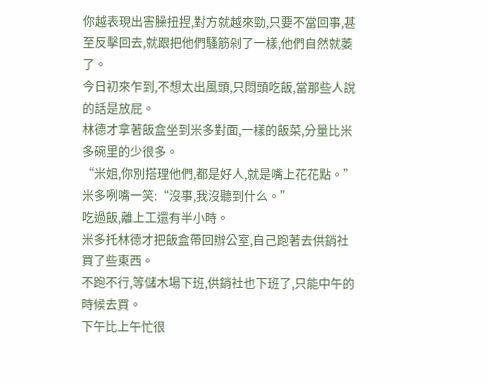你越表現出害臊扭捏,對方就越來勁,只要不當回事,甚至反擊回去,就跟把他們騷筋剁了一樣,他們自然就萎了。
今日初來乍到,不想太出風頭,只悶頭吃飯,當那些人說的話是放屁。
林德才拿著飯盒坐到米多對面,一樣的飯菜,分量比米多碗里的少很多。
“米姐,你別搭理他們,都是好人,就是嘴上花花點。”
米多咧嘴一笑:“沒事,我沒聽到什么。”
吃過飯,離上工還有半小時。
米多托林德才把飯盒帶回辦公室,自己跑著去供銷社買了些東西。
不跑不行,等儲木場下班,供銷社也下班了,只能中午的時候去買。
下午比上午忙很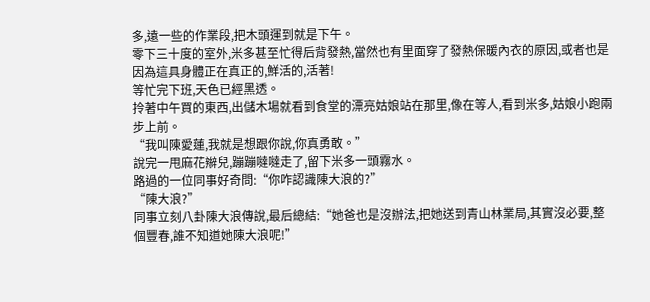多,遠一些的作業段,把木頭運到就是下午。
零下三十度的室外,米多甚至忙得后背發熱,當然也有里面穿了發熱保暖內衣的原因,或者也是因為這具身體正在真正的,鮮活的,活著!
等忙完下班,天色已經黑透。
拎著中午買的東西,出儲木場就看到食堂的漂亮姑娘站在那里,像在等人,看到米多,姑娘小跑兩步上前。
“我叫陳愛蓮,我就是想跟你說,你真勇敢。”
說完一甩麻花辮兒,蹦蹦噠噠走了,留下米多一頭霧水。
路過的一位同事好奇問:“你咋認識陳大浪的?”
“陳大浪?”
同事立刻八卦陳大浪傳說,最后總結:“她爸也是沒辦法,把她送到青山林業局,其實沒必要,整個豐春,誰不知道她陳大浪呢!”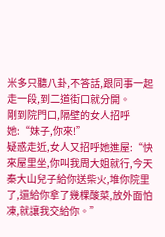米多只聽八卦,不答話,跟同事一起走一段,到二道街口就分開。
剛到院門口,隔壁的女人招呼她:“妹子,你來!”
疑惑走近,女人又招呼她進屋:“快來屋里坐,你叫我周大姐就行,今天秦大山兒子給你送柴火,堆你院里了,還給你拿了幾棵酸菜,放外面怕凍,就讓我交給你。”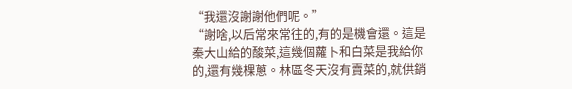“我還沒謝謝他們呢。”
“謝啥,以后常來常往的,有的是機會還。這是秦大山給的酸菜,這幾個蘿卜和白菜是我給你的,還有幾棵蔥。林區冬天沒有賣菜的,就供銷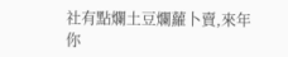社有點爛土豆爛蘿卜賣,來年你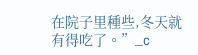在院子里種些,冬天就有得吃了。”_c